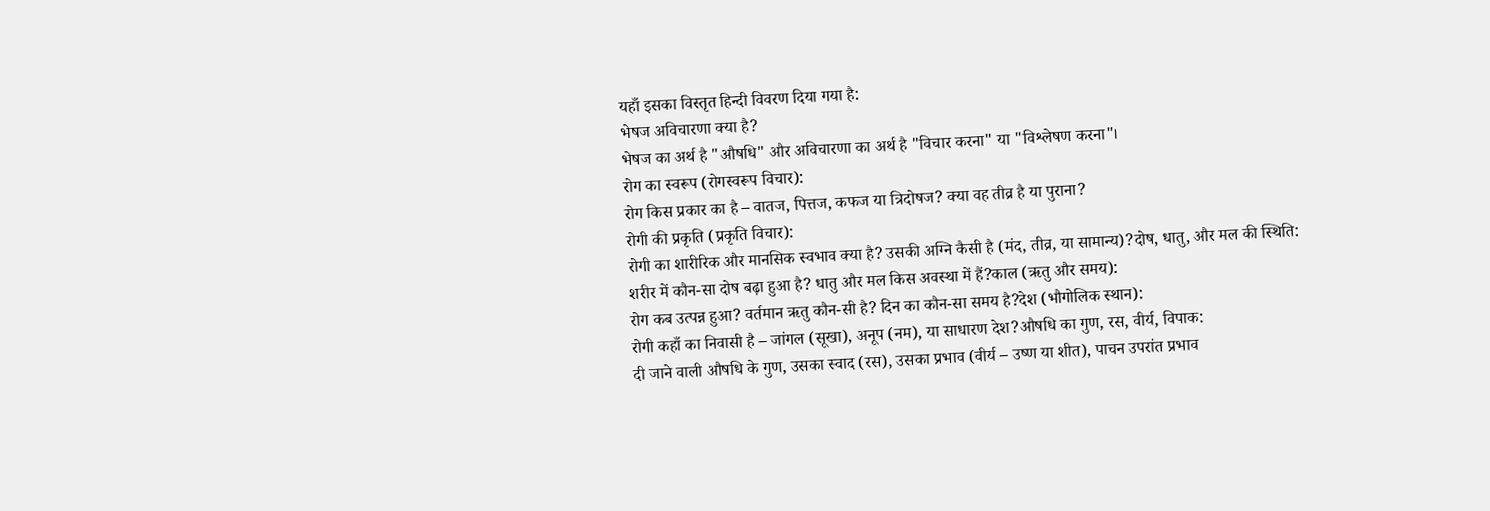यहाँ इसका विस्तृत हिन्दी विवरण दिया गया है:
भेषज अविचारणा क्या है?
भेषज का अर्थ है "औषधि" और अविचारणा का अर्थ है "विचार करना" या "विश्लेषण करना"।
रोग का स्वरूप (रोगस्वरूप विचार):
रोग किस प्रकार का है – वातज, पित्तज, कफज या त्रिदोषज? क्या वह तीव्र है या पुराना?
रोगी की प्रकृति (प्रकृति विचार):
रोगी का शारीरिक और मानसिक स्वभाव क्या है? उसकी अग्नि कैसी है (मंद, तीव्र, या सामान्य)?दोष, धातु, और मल की स्थिति:
शरीर में कौन-सा दोष बढ़ा हुआ है? धातु और मल किस अवस्था में हैं?काल (ऋतु और समय):
रोग कब उत्पन्न हुआ? वर्तमान ऋतु कौन-सी है? दिन का कौन-सा समय है?देश (भौगोलिक स्थान):
रोगी कहाँ का निवासी है – जांगल (सूखा), अनूप (नम), या साधारण देश?औषधि का गुण, रस, वीर्य, विपाक:
दी जाने वाली औषधि के गुण, उसका स्वाद (रस), उसका प्रभाव (वीर्य – उष्ण या शीत), पाचन उपरांत प्रभाव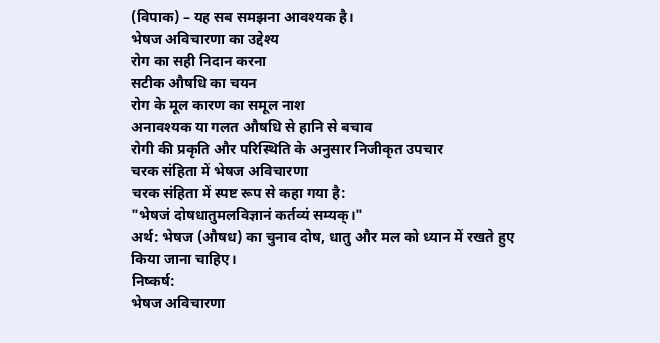(विपाक) – यह सब समझना आवश्यक है।
भेषज अविचारणा का उद्देश्य
रोग का सही निदान करना
सटीक औषधि का चयन
रोग के मूल कारण का समूल नाश
अनावश्यक या गलत औषधि से हानि से बचाव
रोगी की प्रकृति और परिस्थिति के अनुसार निजीकृत उपचार
चरक संहिता में भेषज अविचारणा
चरक संहिता में स्पष्ट रूप से कहा गया है:
"भेषजं दोषधातुमलविज्ञानं कर्तव्यं सम्यक्।"
अर्थ: भेषज (औषध) का चुनाव दोष, धातु और मल को ध्यान में रखते हुए किया जाना चाहिए।
निष्कर्ष:
भेषज अविचारणा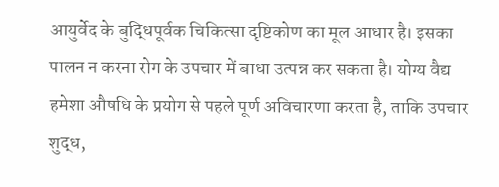आयुर्वेद के बुद्धिपूर्वक चिकित्सा दृष्टिकोण का मूल आधार है। इसका पालन न करना रोग के उपचार में बाधा उत्पन्न कर सकता है। योग्य वैद्य हमेशा औषधि के प्रयोग से पहले पूर्ण अविचारणा करता है, ताकि उपचार शुद्ध,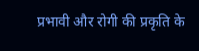प्रभावी और रोगी की प्रकृति के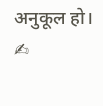अनुकूल हो।
✍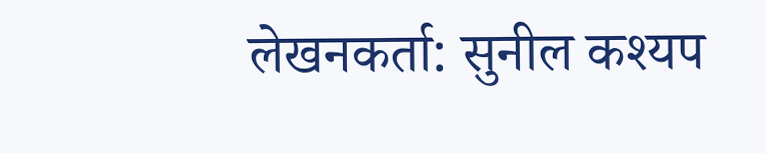लेखनकर्ता: सुनील कश्यप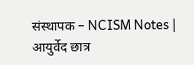संस्थापक – NCISM Notes | आयुर्वेद छात्र